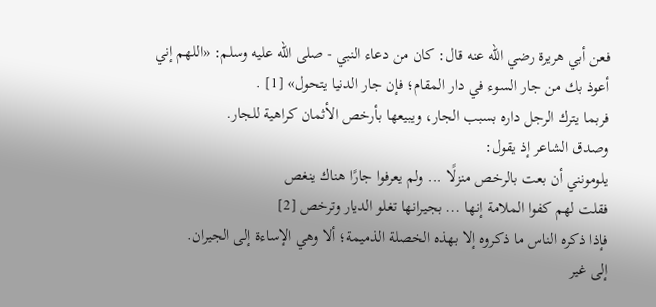فعن أبي هريرة رضي الله عنه قال: كان من دعاء النبي - صلى الله عليه وسلم: «اللهم إني أعوذ بك من جار السوء في دار المقام؛ فإن جار الدنيا يتحول» [1] .
فربما يترك الرجل داره بسبب الجار، ويبيعها بأرخص الأثمان كراهية للجار.
وصدق الشاعر إذ يقول:
يلومونني أن بعت بالرخص منزلًا ... ولم يعرفوا جارًا هناك ينغص
فقلت لهم كفوا الملامة إنها ... بجيرانها تغلو الديار وترخص [2]
فإذا ذكره الناس ما ذكروه إلا بهذه الخصلة الذميمة؛ ألا وهي الإساءة إلى الجيران.
إلى غير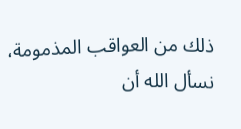ذلك من العواقب المذمومة، نسأل الله أن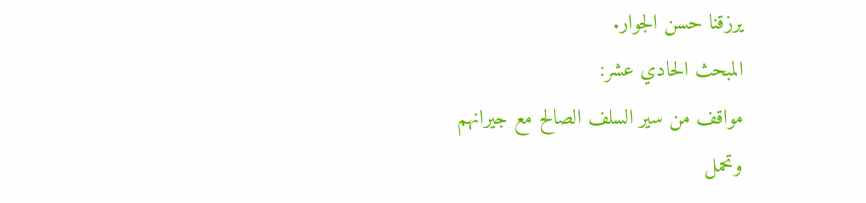يرزقنا حسن الجوار.
المبحث الحادي عشر:
مواقف من سير السلف الصالح مع جيرانهم
وتحمل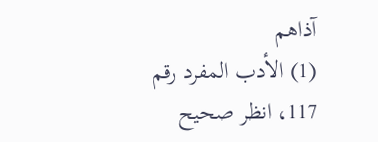آذاهم
(1) الأدب المفرد رقم 117، انظر صحيح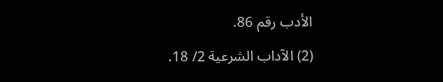الأدب رقم 86.
(2) الآداب الشرعية 2/ 18.